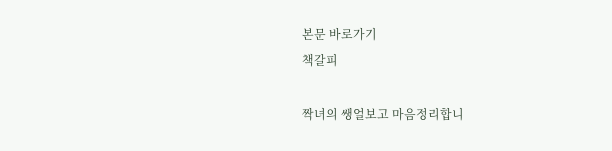본문 바로가기
책갈피

짝녀의 쌩얼보고 마음정리합니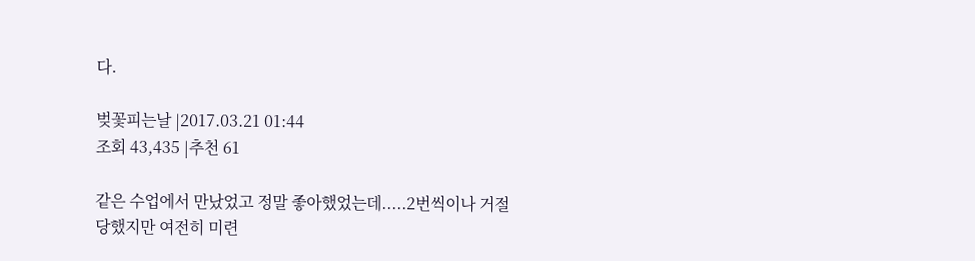다.

벚꽃피는날 |2017.03.21 01:44
조회 43,435 |추천 61

같은 수업에서 만났었고 정말 좋아했었는데.....2번씩이나 거절당했지만 여전히 미련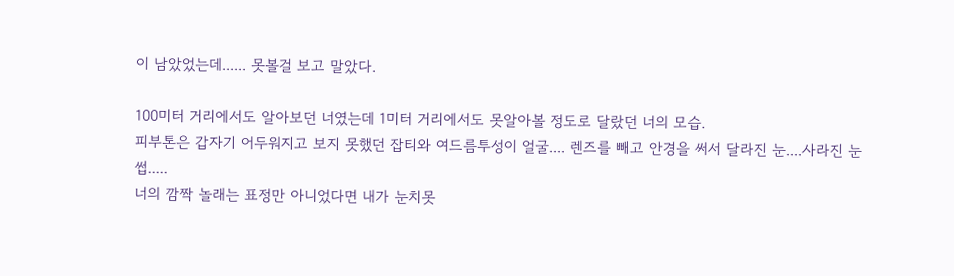이 남았었는데...... 못볼걸 보고 말았다.

100미터 거리에서도 알아보던 너였는데 1미터 거리에서도 못알아볼 정도로 달랐던 너의 모습.
피부톤은 갑자기 어두워지고 보지 못했던 잡티와 여드름투성이 얼굴.... 렌즈를 빼고 안경을 써서 달라진 눈....사라진 눈썹.....
너의 깜짝 놀래는 표정만 아니었다면 내가 눈치못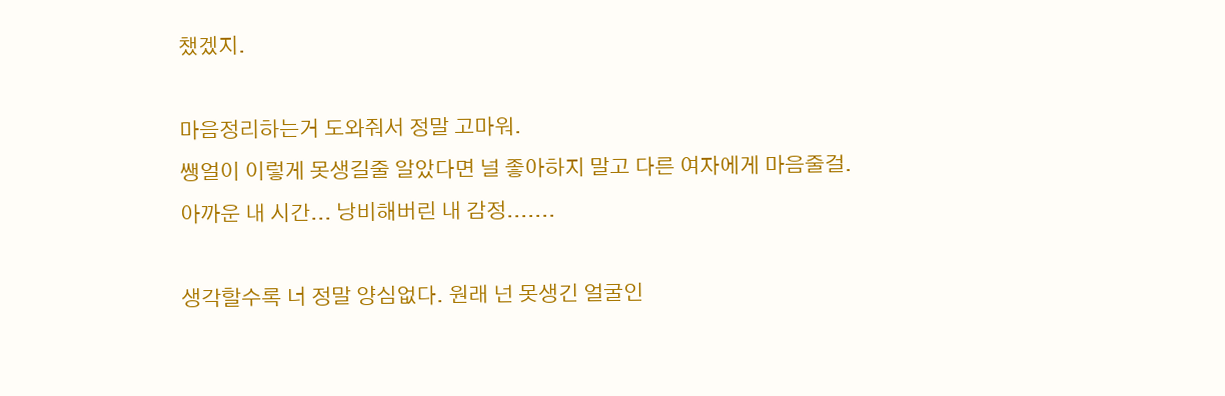챘겠지.

마음정리하는거 도와줘서 정말 고마워.
쌩얼이 이렇게 못생길줄 알았다면 널 좋아하지 말고 다른 여자에게 마음줄걸.
아까운 내 시간... 낭비해버린 내 감정.......

생각할수록 너 정말 양심없다. 원래 넌 못생긴 얼굴인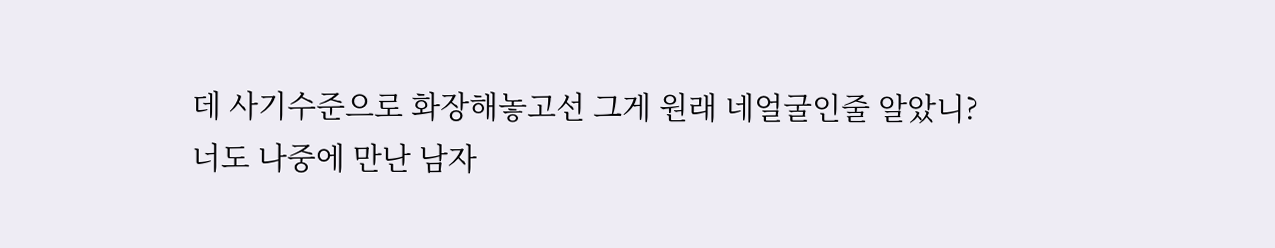데 사기수준으로 화장해놓고선 그게 원래 네얼굴인줄 알았니?
너도 나중에 만난 남자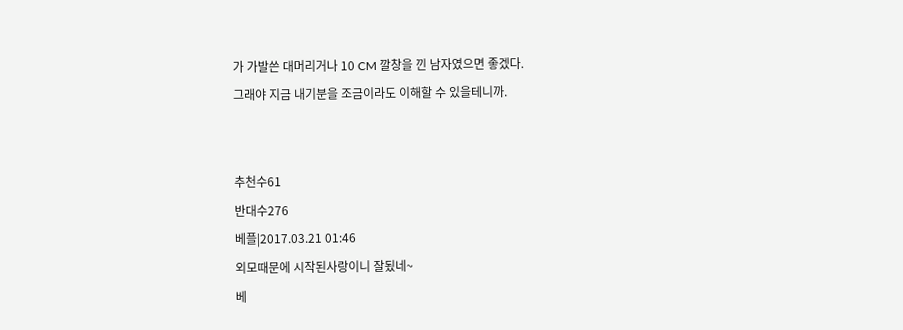가 가발쓴 대머리거나 10 CM 깔창을 낀 남자였으면 좋겠다.
그래야 지금 내기분을 조금이라도 이해할 수 있을테니까.


추천수61
반대수276
베플|2017.03.21 01:46
외모때문에 시작된사랑이니 잘됬네~
베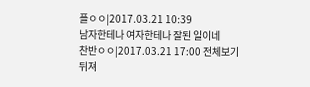플ㅇㅇ|2017.03.21 10:39
남자한테나 여자한테나 잘된 일이네
찬반ㅇㅇ|2017.03.21 17:00 전체보기
뒤져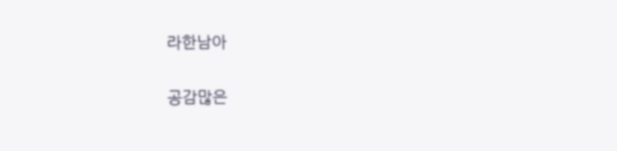라한남아

공감많은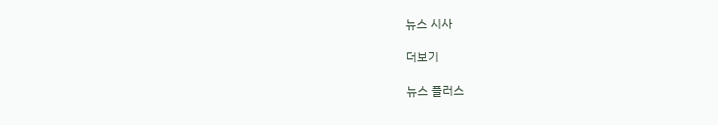뉴스 시사

더보기

뉴스 플러스